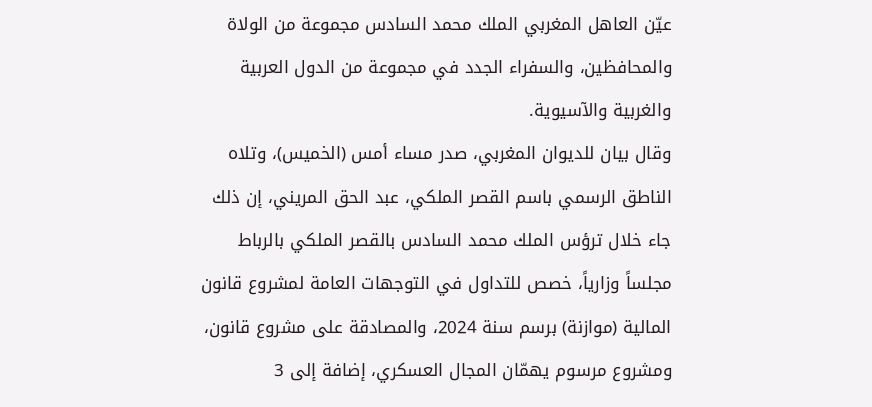عيّن العاهل المغربي الملك محمد السادس مجموعة من الولاة والمحافظين، والسفراء الجدد في مجموعة من الدول العربية والغربية والآسيوية.
وقال بيان للديوان المغربي، صدر مساء أمس (الخميس)، وتلاه الناطق الرسمي باسم القصر الملكي، عبد الحق المريني، إن ذلك جاء خلال ترؤس الملك محمد السادس بالقصر الملكي بالرباط مجلساً وزارياً، خصص للتداول في التوجهات العامة لمشروع قانون المالية (موازنة) برسم سنة 2024، والمصادقة على مشروع قانون، ومشروع مرسوم يهمّان المجال العسكري، إضافة إلى 3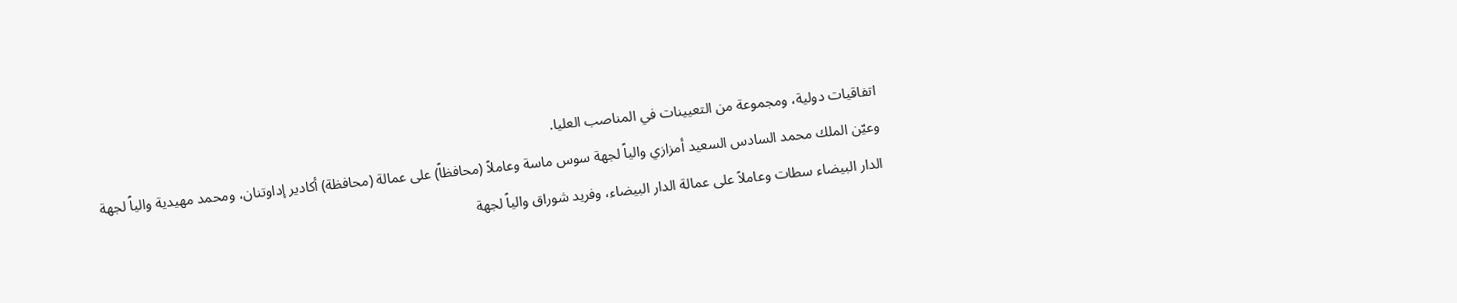اتفاقيات دولية، ومجموعة من التعيينات في المناصب العليا.
وعيّن الملك محمد السادس السعيد أمزازي والياً لجهة سوس ماسة وعاملاً (محافظاً) على عمالة (محافظة) أكادير إداوتنان، ومحمد مهيدية والياً لجهة الدار البيضاء سطات وعاملاً على عمالة الدار البيضاء، وفريد شوراق والياً لجهة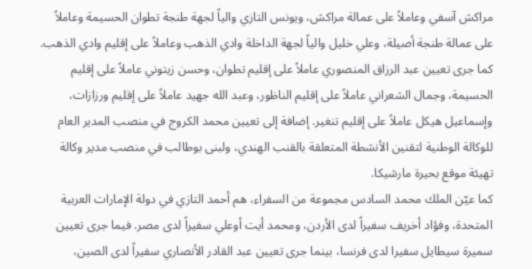مراكش آسفي وعاملاً على عمالة مراكش، ويونس التازي والياً لجهة طنجة تطوان الحسيمة وعاملاً على عمالة طنجة أصيلة، وعلي خليل والياً لجهة الداخلة وادي الذهب وعاملاً على إقليم وادي الذهب. كما جرى تعيين عبد الرزاق المنصوري عاملاً على إقليم تطوان، وحسن زيتوني عاملاً على إقليم الحسيمة، وجمال الشعراني عاملاً على إقليم الناظور، وعبد الله جهيد عاملاً على إقليم ورزازات، وإسماعيل هيكل عاملاً على إقليم تنغير. إضافة إلى تعيين محمد الكروج في منصب المدير العام للوكالة الوطنية لتقنين الأنشطة المتعلقة بالقنب الهندي، ولبنى بوطالب في منصب مدير وكالة تهيئة موقع بحيرة مارشيكا.
كما عيّن الملك محمد السادس مجموعة من السفراء، هم أحمد التازي في دولة الإمارات العربية المتحدة، وفؤاد أخريف سفيراً لدى الأردن، ومحمد أيت أوعلي سفيراً لدى مصر. فيما جرى تعيين سميرة سيطايل سفيرا لدى فرنسا، بينما جرى تعيين عبد القادر الأنصاري سفيراً لدى الصين،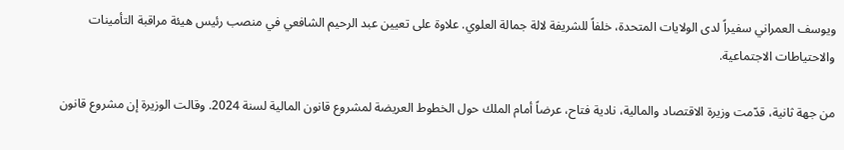ويوسف العمراني سفيراً لدى الولايات المتحدة، خلفاً للشريفة لالة جمالة العلوي. علاوة على تعيين عبد الرحيم الشافعي في منصب رئيس هيئة مراقبة التأمينات والاحتياطات الاجتماعية.

من جهة ثانية، قدّمت وزيرة الاقتصاد والمالية، نادية فتاح، عرضاً أمام الملك حول الخطوط العريضة لمشروع قانون المالية لسنة 2024. وقالت الوزيرة إن مشروع قانون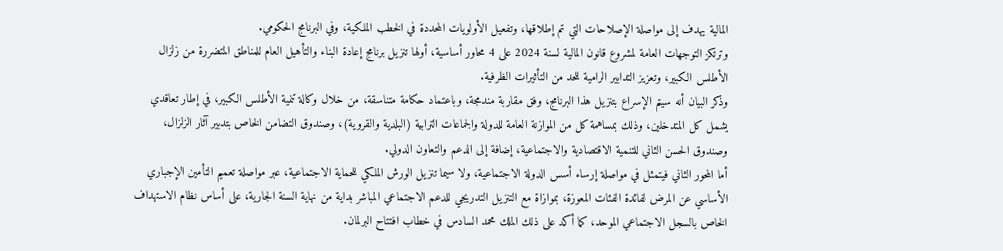المالية يهدف إلى مواصلة الإصلاحات التي تم إطلاقها، وتفعيل الأولويات المحددة في الخطب الملكية، وفي البرنامج الحكومي.
وترتكز التوجهات العامة لمشروع قانون المالية لسنة 2024 على 4 محاور أساسية، أولها تنزيل برنامج إعادة البناء والتأهيل العام للمناطق المتضررة من زلزال الأطلس الكبير، وتعزيز التدابير الرامية للحد من التأثيرات الظرفية.
وذكر البيان أنه سيتم الإسراع بتنزيل هذا البرنامج، وفق مقاربة مندمجة، وباعتماد حكامة متناسقة، من خلال وكالة تنمية الأطلس الكبير، في إطار تعاقدي يشمل كل المتدخلين، وذلك بمساهمة كل من الموازنة العامة للدولة والجماعات الترابية (البلدية والقروية)، وصندوق التضامن الخاص بتدبير آثار الزلزال، وصندوق الحسن الثاني للتنمية الاقتصادية والاجتماعية، إضافة إلى الدعم والتعاون الدولي.
أما المحور الثاني فيتمثل في مواصلة إرساء أسس الدولة الاجتماعية، ولا سيما تنزيل الورش الملكي للحماية الاجتماعية، عبر مواصلة تعميم التأمين الإجباري الأساسي عن المرض لفائدة الفئات المعوزة، بموازاة مع التنزيل التدريجي للدعم الاجتماعي المباشر بداية من نهاية السنة الجارية، على أساس نظام الاستهداف الخاص بالسجل الاجتماعي الموحد، كما أكد على ذلك الملك محمد السادس في خطاب افتتاح البرلمان.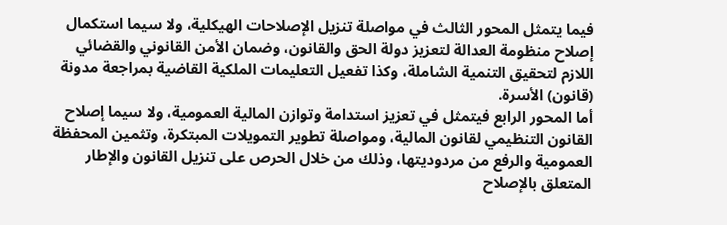فيما يتمثل المحور الثالث في مواصلة تنزيل الإصلاحات الهيكلية، ولا سيما استكمال إصلاح منظومة العدالة لتعزيز دولة الحق والقانون، وضمان الأمن القانوني والقضائي اللازم لتحقيق التنمية الشاملة، وكذا تفعيل التعليمات الملكية القاضية بمراجعة مدونة (قانون) الأسرة.
أما المحور الرابع فيتمثل في تعزيز استدامة وتوازن المالية العمومية، ولا سيما إصلاح القانون التنظيمي لقانون المالية، ومواصلة تطوير التمويلات المبتكرة، وتثمين المحفظة العمومية والرفع من مردوديتها، وذلك من خلال الحرص على تنزيل القانون والإطار المتعلق بالإصلاح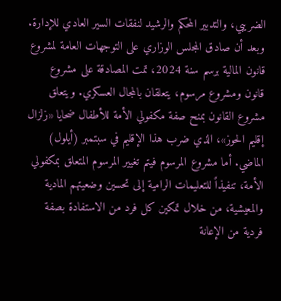الضريبي، والتدبير المحكم والرشيد لنفقات السير العادي للإدارة.
وبعد أن صادق المجلس الوزاري على التوجهات العامة لمشروع قانون المالية برسم سنة 2024، تمت المصادقة على مشروع قانون ومشروع مرسوم، يتعلقان بالمجال العسكري. ويتعلق مشروع القانون بمنح صفة مكفولي الأمة للأطفال ضحايا «زلزال إقليم الحوز»، الذي ضرب هذا الإقليم في سبتمبر (أيلول) الماضي. أما مشروع المرسوم فيتم تغيير المرسوم المتعلق بمكفولي الأمة، تنفيذاً للتعليمات الرامية إلى تحسين وضعيتهم المادية والمعيشية، من خلال تمكين كل فرد من الاستفادة بصفة فردية من الإعانة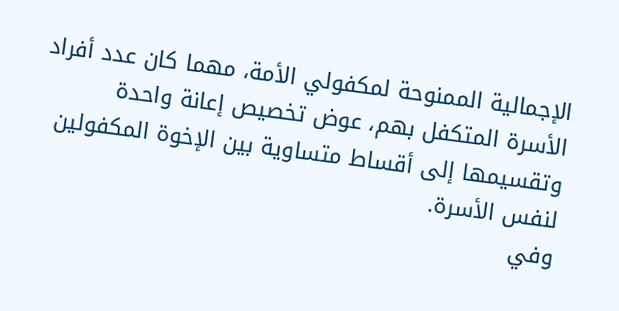الإجمالية الممنوحة لمكفولي الأمة، مهما كان عدد أفراد الأسرة المتكفل بهم، عوض تخصيص إعانة واحدة وتقسيمها إلى أقساط متساوية بين الإخوة المكفولين لنفس الأسرة.
وفي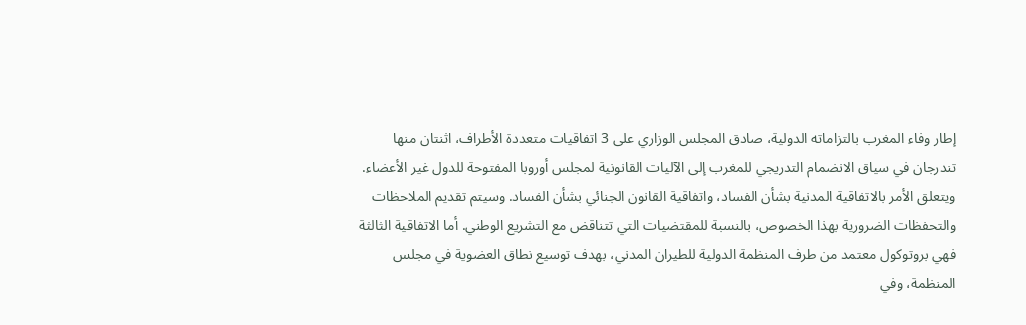إطار وفاء المغرب بالتزاماته الدولية، صادق المجلس الوزاري على 3 اتفاقيات متعددة الأطراف، اثنتان منها تندرجان في سياق الانضمام التدريجي للمغرب إلى الآليات القانونية لمجلس أوروبا المفتوحة للدول غير الأعضاء. ويتعلق الأمر بالاتفاقية المدنية بشأن الفساد، واتفاقية القانون الجنائي بشأن الفساد. وسيتم تقديم الملاحظات والتحفظات الضرورية بهذا الخصوص، بالنسبة للمقتضيات التي تتناقض مع التشريع الوطني. أما الاتفاقية الثالثة فهي بروتوكول معتمد من طرف المنظمة الدولية للطيران المدني، بهدف توسيع نطاق العضوية في مجلس المنظمة، وفي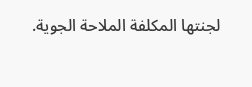لجنتها المكلفة الملاحة الجوية.